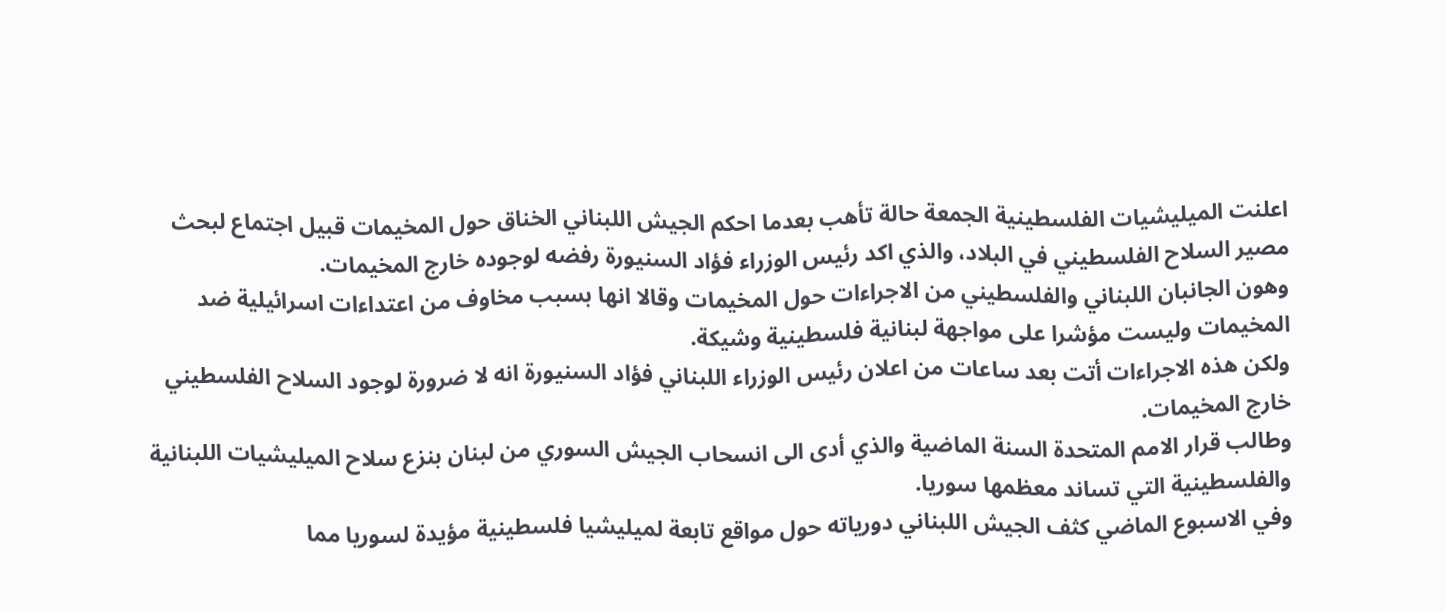اعلنت الميليشيات الفلسطينية الجمعة حالة تأهب بعدما احكم الجيش اللبناني الخناق حول المخيمات قبيل اجتماع لبحث مصير السلاح الفلسطيني في البلاد، والذي اكد رئيس الوزراء فؤاد السنيورة رفضه لوجوده خارج المخيمات.
وهون الجانبان اللبناني والفلسطيني من الاجراءات حول المخيمات وقالا انها بسبب مخاوف من اعتداءات اسرائيلية ضد المخيمات وليست مؤشرا على مواجهة لبنانية فلسطينية وشيكة.
ولكن هذه الاجراءات أتت بعد ساعات من اعلان رئيس الوزراء اللبناني فؤاد السنيورة انه لا ضرورة لوجود السلاح الفلسطيني خارج المخيمات.
وطالب قرار الامم المتحدة السنة الماضية والذي أدى الى انسحاب الجيش السوري من لبنان بنزع سلاح الميليشيات اللبنانية والفلسطينية التي تساند معظمها سوريا.
وفي الاسبوع الماضي كثف الجيش اللبناني دورياته حول مواقع تابعة لميليشيا فلسطينية مؤيدة لسوريا مما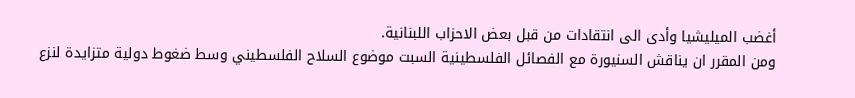أغضب الميليشيا وأدى الى انتقادات من قبل بعض الاحزاب اللبنانية.
ومن المقرر ان يناقش السنيورة مع الفصائل الفلسطينية السبت موضوع السلاح الفلسطيني وسط ضغوط دولية متزايدة لنزع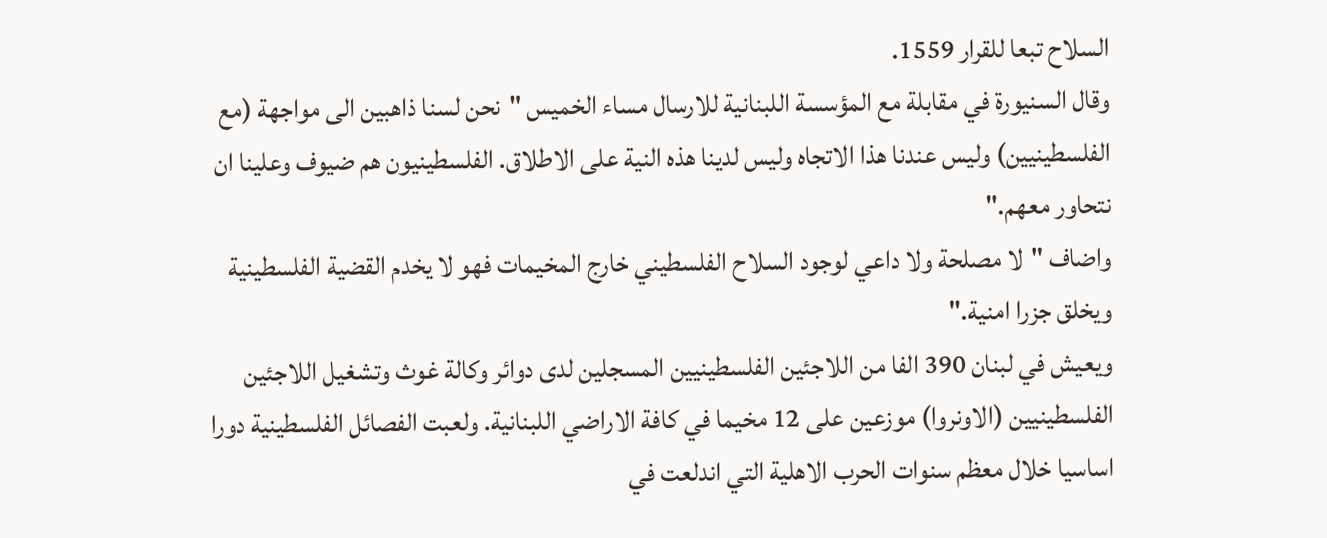السلاح تبعا للقرار 1559.
وقال السنيورة في مقابلة مع المؤسسة اللبنانية للارسال مساء الخميس "نحن لسنا ذاهبين الى مواجهة (مع الفلسطينيين) وليس عندنا هذا الاتجاه وليس لدينا هذه النية على الاطلاق. الفلسطينيون هم ضيوف وعلينا ان نتحاور معهم."
واضاف "لا مصلحة ولا داعي لوجود السلاح الفلسطيني خارج المخيمات فهو لا يخدم القضية الفلسطينية ويخلق جزرا امنية."
ويعيش في لبنان 390 الفا من اللاجئين الفلسطينيين المسجلين لدى دوائر وكالة غوث وتشغيل اللاجئين الفلسطينيين (الاونروا) موزعين على 12 مخيما في كافة الاراضي اللبنانية. ولعبت الفصائل الفلسطينية دورا اساسيا خلال معظم سنوات الحرب الاهلية التي اندلعت في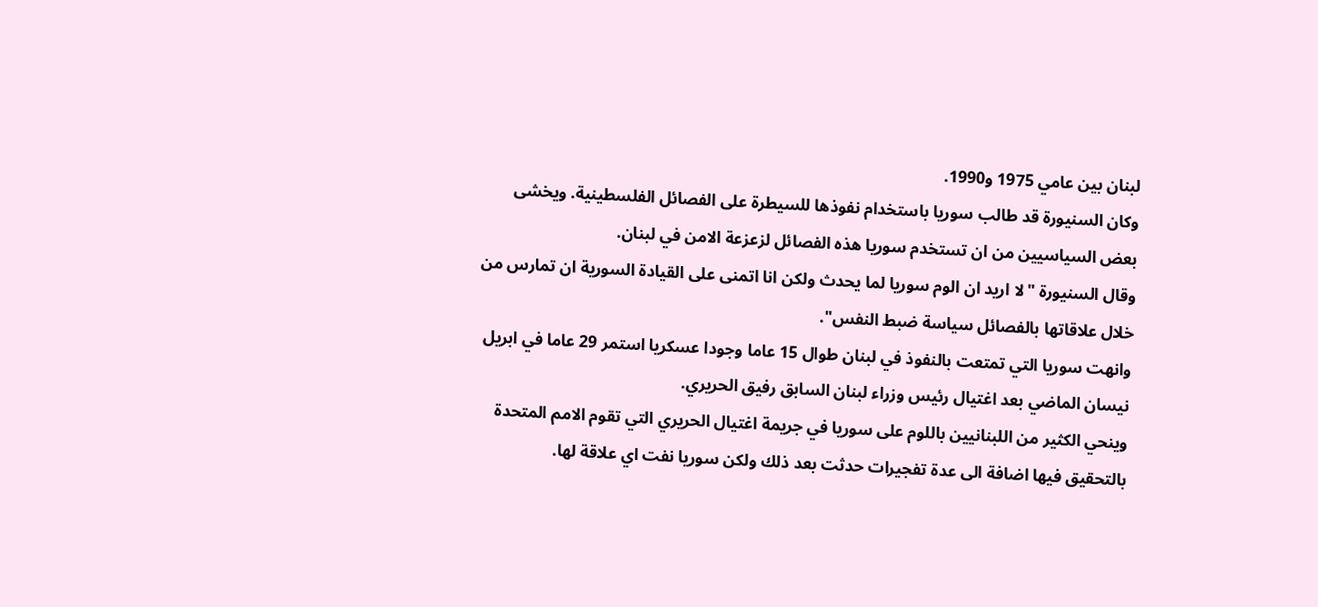لبنان بين عامي 1975 و1990.
وكان السنيورة قد طالب سوريا باستخدام نفوذها للسيطرة على الفصائل الفلسطينية. ويخشى بعض السياسيين من ان تستخدم سوريا هذه الفصائل لزعزعة الامن في لبنان.
وقال السنيورة "لا اريد ان الوم سوريا لما يحدث ولكن انا اتمنى على القيادة السورية ان تمارس من خلال علاقاتها بالفصائل سياسة ضبط النفس".
وانهت سوريا التي تمتعت بالنفوذ في لبنان طوال 15 عاما وجودا عسكريا استمر 29 عاما في ابريل نيسان الماضي بعد اغتيال رئيس وزراء لبنان السابق رفيق الحريري.
وينحي الكثير من اللبنانيين باللوم على سوريا في جريمة اغتيال الحريري التي تقوم الامم المتحدة بالتحقيق فيها اضافة الى عدة تفجيرات حدثت بعد ذلك ولكن سوريا نفت اي علاقة لها.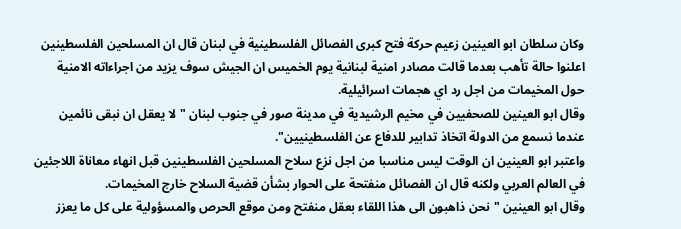وكان سلطان ابو العينين زعيم حركة فتح كبرى الفصائل الفلسطينية في لبنان قال ان المسلحين الفلسطينين اعلنوا حالة تأهب بعدما قالت مصادر امنية لبنانية يوم الخميس ان الجيش سوف يزيد من اجراءاته الامنية حول المخيمات من اجل رد اي هجمات اسرائيلية.
وقال ابو العينين للصحفيين في مخيم الرشيدية في مدينة صور في جنوب لبنان "لا يعقل ان نبقى نائمين عندما نسمع من الدولة اتخاذ تدابير للدفاع عن الفلسطينيين".
واعتبر ابو العينين ان الوقت ليس مناسبا من اجل نزع سلاح المسلحين الفلسطينين قبل انهاء معاناة اللاجئين في العالم العربي ولكنه قال ان الفصائل منفتحة على الحوار بشأن قضية السلاح خارج المخيمات.
وقال ابو العينين "نحن ذاهبون الى هذا اللقاء بعقل منفتح ومن موقع الحرص والمسؤولية على كل ما يعزز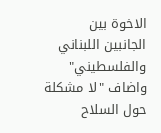الاخوة بين الجانبين اللبناني والفلسطيني"
واضاف "لا مشكلة حول السلاح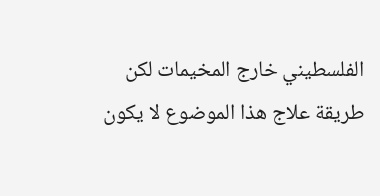الفلسطيني خارج المخيمات لكن طريقة علاج هذا الموضوع لا يكون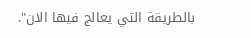بالطريقة التي يعالج فيها الان".